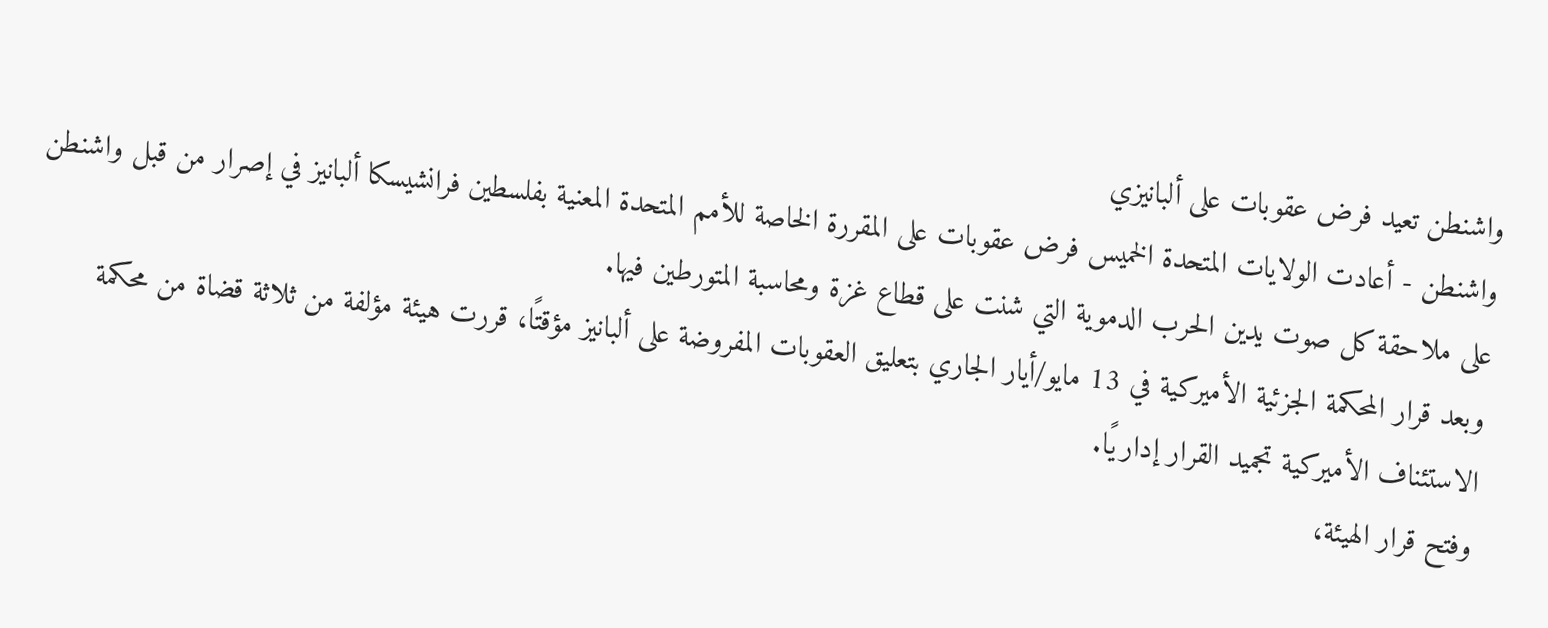واشنطن تعيد فرض عقوبات على ألبانيزي
واشنطن - أعادت الولايات المتحدة الخميس فرض عقوبات على المقررة الخاصة للأمم المتحدة المعنية بفلسطين فرانشيسكا ألبانيز في إصرار من قبل واشنطن على ملاحقة كل صوت يدين الحرب الدموية التي شنت على قطاع غزة ومحاسبة المتورطين فيها.
وبعد قرار المحكمة الجزئية الأميركية في 13 مايو/أيار الجاري بتعليق العقوبات المفروضة على ألبانيز مؤقتًا، قررت هيئة مؤلفة من ثلاثة قضاة من محكمة الاستئناف الأميركية تجميد القرار إداريًا.
وفتح قرار الهيئة،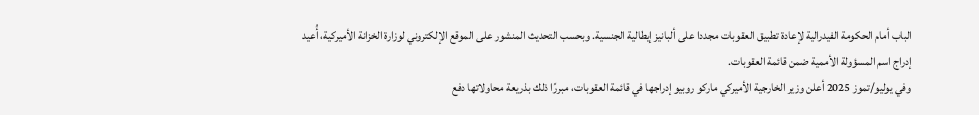الباب أمام الحكومة الفيدرالية لإعادة تطبيق العقوبات مجددا على ألبانيز إيطالية الجنسية. وبحسب التحديث المنشور على الموقع الإلكتروني لوزارة الخزانة الأميركية، أُعيد إدراج اسم المسؤولة الأممية ضمن قائمة العقوبات.
وفي يوليو/تموز 2025 أعلن وزير الخارجية الأميركي ماركو روبيو إدراجها في قائمة العقوبات، مبررًا ذلك بذريعة محاولاتها دفع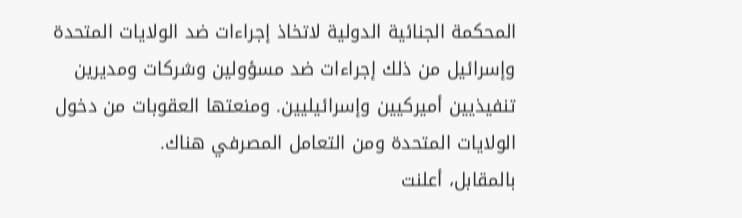المحكمة الجنائية الدولية لاتخاذ إجراءات ضد الولايات المتحدة وإسرائيل من ذلك إجراءات ضد مسؤولين وشركات ومديرين تنفيذيين أميركيين وإسرائيليين. ومنعتها العقوبات من دخول الولايات المتحدة ومن التعامل المصرفي هناك.
بالمقابل، أعلنت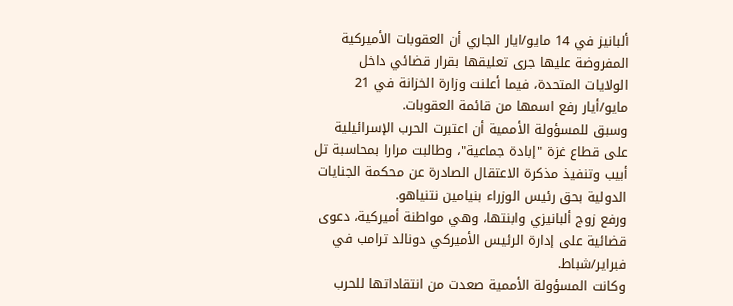ألبانيز في 14 مايو/ايار الجاري أن العقوبات الأميركية المفروضة عليها جرى تعليقها بقرار قضائي داخل الولايات المتحدة، فيما أعلنت وزارة الخزانة في 21 مايو/أيار رفع اسمها من قائمة العقوبات.
وسبق للمسؤولة الأممية أن اعتبرت الحرب الإسرائيلية على قطاع غزة "إبادة جماعية"، وطالبت مرارا بمحاسبة تل أبيب وتنفيذ مذكرة الاعتقال الصادرة عن محكمة الجنايات الدولية بحق رئيس الوزراء بنيامين نتنياهو.
ورفع زوج ألبانيزي وابنتها، وهي مواطنة أميركية، دعوى قضائية على إدارة الرئيس الأميركي دونالد ترامب في فبراير/شباط.
وكانت المسؤولة الأممية صعدت من انتقاداتها للحرب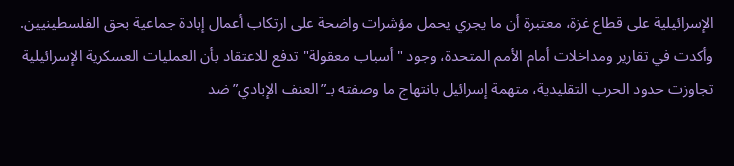الإسرائيلية على قطاع غزة، معتبرة أن ما يجري يحمل مؤشرات واضحة على ارتكاب أعمال إبادة جماعية بحق الفلسطينيين.
وأكدت في تقارير ومداخلات أمام الأمم المتحدة، وجود "أسباب معقولة" تدفع للاعتقاد بأن العمليات العسكرية الإسرائيلية تجاوزت حدود الحرب التقليدية، متهمة إسرائيل بانتهاج ما وصفته بـ”العنف الإبادي” ضد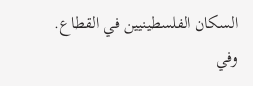السكان الفلسطينيين في القطاع.
وفي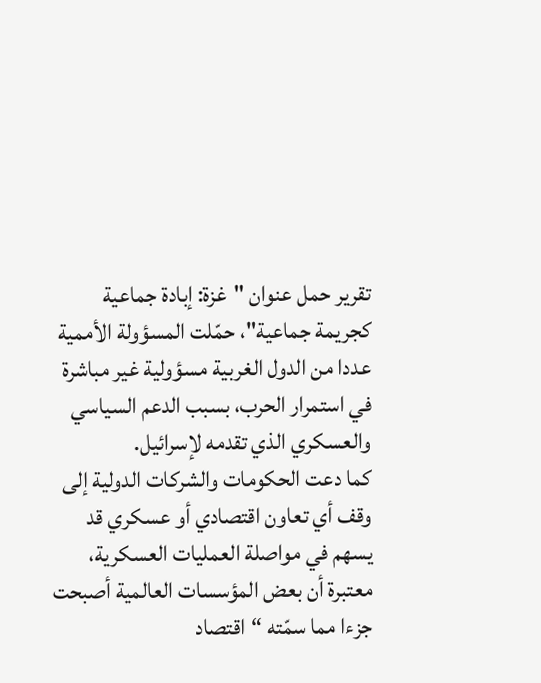تقرير حمل عنوان "غزة: إبادة جماعية كجريمة جماعية"، حمّلت المسؤولة الأممية عددا من الدول الغربية مسؤولية غير مباشرة في استمرار الحرب، بسبب الدعم السياسي والعسكري الذي تقدمه لإسرائيل.
كما دعت الحكومات والشركات الدولية إلى وقف أي تعاون اقتصادي أو عسكري قد يسهم في مواصلة العمليات العسكرية، معتبرة أن بعض المؤسسات العالمية أصبحت جزءا مما سمّته “اقتصاد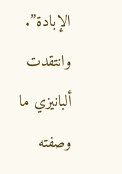الإبادة”.
وانتقدت ألبانيزي ما وصفته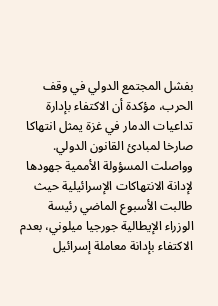بفشل المجتمع الدولي في وقف الحرب، مؤكدة أن الاكتفاء بإدارة تداعيات الدمار في غزة يمثل انتهاكا صارخا لمبادئ القانون الدولي.
وواصلت المسؤولة الأممية جهودها لإدانة الانتهاكات الإسرائيلية حيث طالبت الأسبوع الماضي رئيسة الوزراء الإيطالية جورجيا ميلوني، بعدم الاكتفاء بإدانة معاملة إسرائيل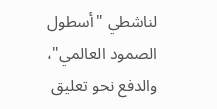لناشطي "أسطول الصمود العالمي"، والدفع نحو تعليق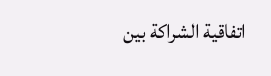اتفاقية الشراكة بين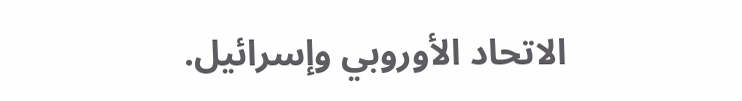الاتحاد الأوروبي وإسرائيل.